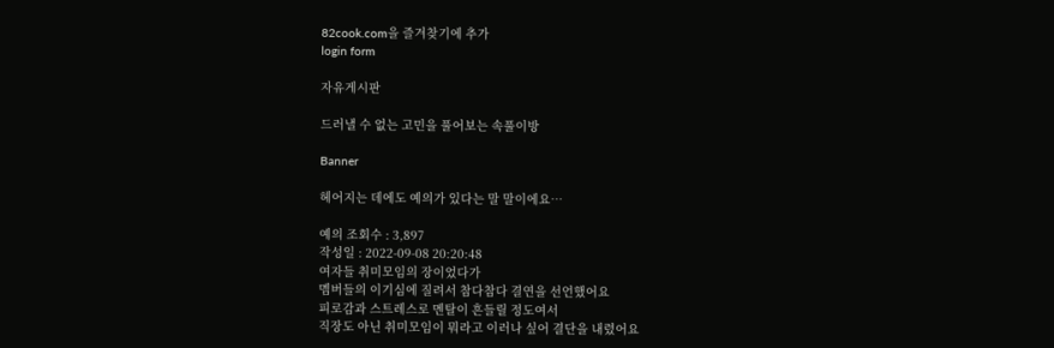82cook.com을 즐겨찾기에 추가
login form

자유게시판

드러낼 수 없는 고민을 풀어보는 속풀이방

Banner

헤어지는 데에도 예의가 있다는 말 말이에요…

예의 조회수 : 3,897
작성일 : 2022-09-08 20:20:48
여자들 취미모임의 장이었다가
멤버들의 이기심에 질려서 참다참다 결연을 선언했어요
피로감과 스트레스로 멘탈이 흔들릴 정도여서
직장도 아닌 취미모임이 뭐라고 이러나 싶어 결단을 내렸어요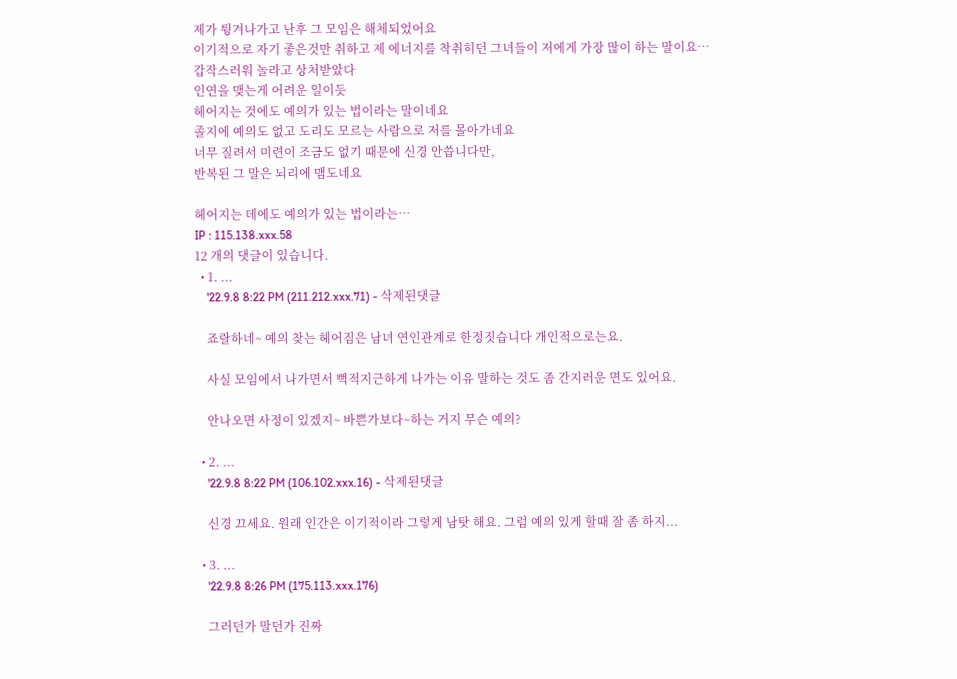제가 튕겨나가고 난후 그 모임은 해체되었어요
이기적으로 자기 좋은것만 취하고 제 에너지를 착취히던 그녀들이 저에게 가장 많이 하는 말이요…
갑작스러워 놀라고 상처받았다
인연을 맺는게 어려운 일이듯
헤어지는 것에도 예의가 있는 법이라는 말이네요
졸지에 예의도 없고 도리도 모르는 사람으로 저를 몰아가네요
너무 질려서 미련이 조금도 없기 때문에 신경 안씁니다만,
반복된 그 말은 뇌리에 맴도네요

헤어지는 데에도 예의가 있는 법이라는…
IP : 115.138.xxx.58
12 개의 댓글이 있습니다.
  • 1. ...
    '22.9.8 8:22 PM (211.212.xxx.71) - 삭제된댓글

    죠랄하네~ 예의 찾는 헤어짐은 남녀 연인관계로 한정짓습니다 개인적으로는요.

    사실 모임에서 나가면서 뻑적지근하게 나가는 이유 말하는 것도 좀 간지러운 면도 있어요.

    안나오면 사정이 있겠지~ 바쁜가보다~하는 거지 무슨 예의?

  • 2. ...
    '22.9.8 8:22 PM (106.102.xxx.16) - 삭제된댓글

    신경 끄세요. 원래 인간은 이기적이라 그렇게 남탓 해요. 그럼 예의 있게 할때 잘 좀 하지...

  • 3. ...
    '22.9.8 8:26 PM (175.113.xxx.176)

    그러던가 말던가 진짜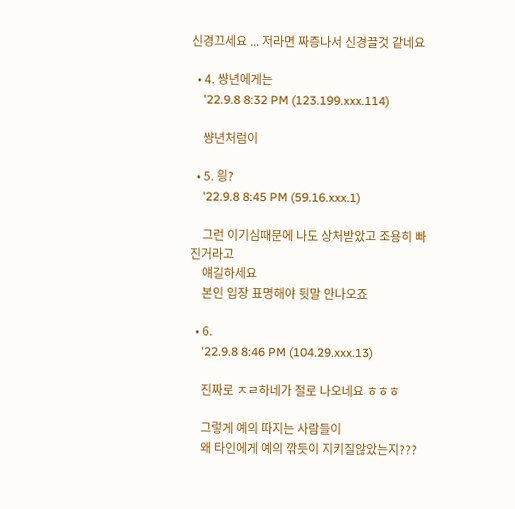신경끄세요 ... 저라면 짜증나서 신경끌것 같네요

  • 4. 썅년에게는
    '22.9.8 8:32 PM (123.199.xxx.114)

    썅년처럼이

  • 5. 읭?
    '22.9.8 8:45 PM (59.16.xxx.1)

    그런 이기심때문에 나도 상처받았고 조용히 빠진거라고
    얘길하세요
    본인 입장 표명해야 뒷말 안나오죠

  • 6.
    '22.9.8 8:46 PM (104.29.xxx.13)

    진짜로 ㅈㄹ하네가 절로 나오네요 ㅎㅎㅎ

    그렇게 예의 따지는 사람들이
    왜 타인에게 예의 깎듯이 지키질않았는지???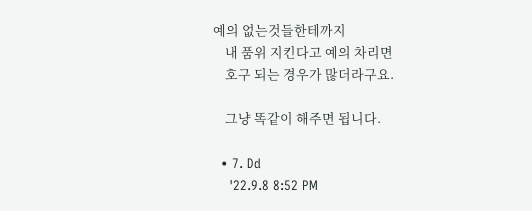예의 없는것들한테까지
    내 품위 지킨다고 예의 차리면
    호구 되는 경우가 많더라구요.

    그냥 똑같이 해주면 됩니다.

  • 7. Dd
    '22.9.8 8:52 PM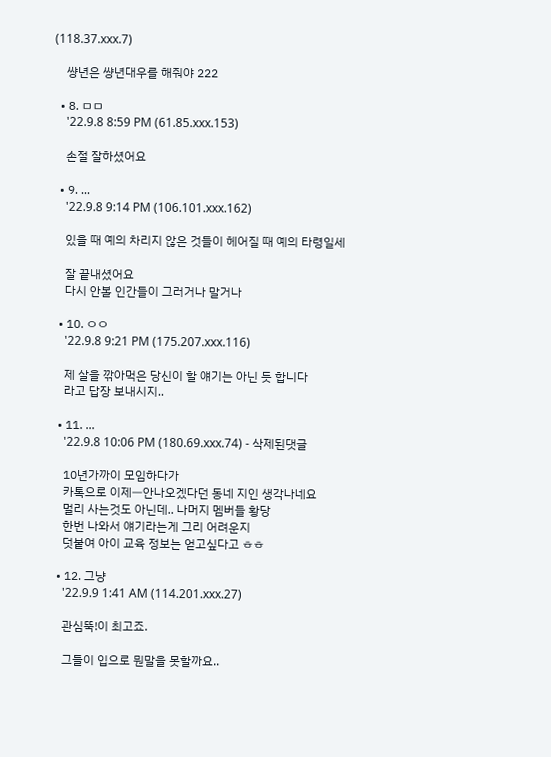(118.37.xxx.7)

    썅년은 썅년대우를 해줘야 222

  • 8. ㅁㅁ
    '22.9.8 8:59 PM (61.85.xxx.153)

    손절 잘하셨어요

  • 9. ...
    '22.9.8 9:14 PM (106.101.xxx.162)

    있을 때 예의 차리지 않은 것들이 헤어질 때 예의 타령일세

    잘 끝내셨어요
    다시 안볼 인간들이 그러거나 말거나

  • 10. ㅇㅇ
    '22.9.8 9:21 PM (175.207.xxx.116)

    제 살을 깎아먹은 당신이 할 얘기는 아닌 듯 합니다
    라고 답장 보내시지..

  • 11. ...
    '22.9.8 10:06 PM (180.69.xxx.74) - 삭제된댓글

    10년가까이 모임하다가
    카톡으로 이제ㅡ안나오겠다던 동네 지인 생각나네요
    멀리 사는것도 아닌데.. 나머지 멤버들 황당
    한번 나와서 얘기라는게 그리 어려운지
    덧붙여 아이 교육 정보는 얻고싶다고 ㅎㅎ

  • 12. 그냥
    '22.9.9 1:41 AM (114.201.xxx.27)

    관심뚝!이 최고죠.

    그들이 입으로 뭔말을 못할까요..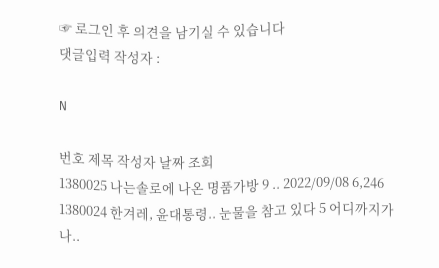☞ 로그인 후 의견을 남기실 수 있습니다
댓글입력 작성자 :

N

번호 제목 작성자 날짜 조회
1380025 나는솔로에 나온 명품가방 9 .. 2022/09/08 6,246
1380024 한겨레, 윤대통령.. 눈물을 참고 있다 5 어디까지가나..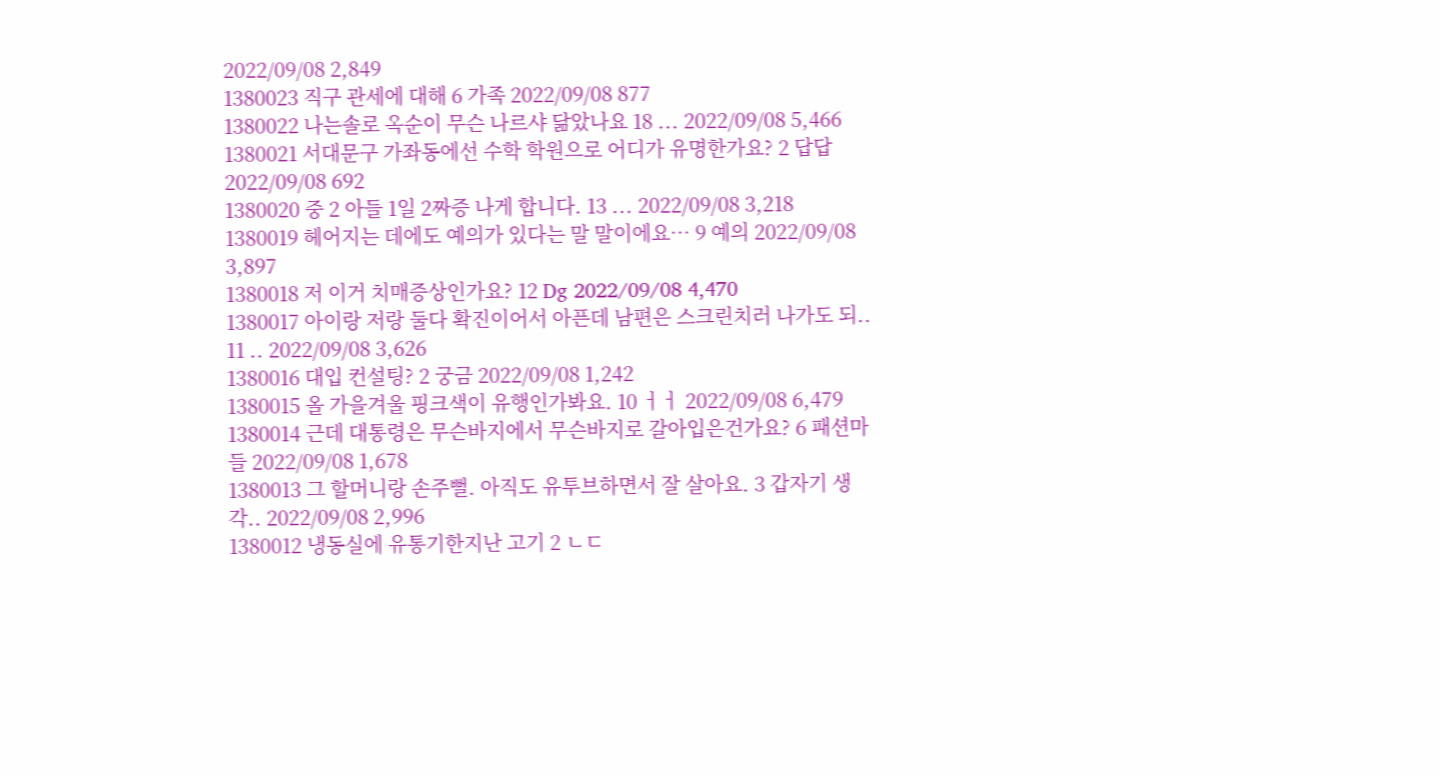2022/09/08 2,849
1380023 직구 관세에 대해 6 가족 2022/09/08 877
1380022 나는솔로 옥순이 무슨 나르샤 닮았나요 18 ... 2022/09/08 5,466
1380021 서대문구 가좌동에선 수학 학원으로 어디가 유명한가요? 2 답답 2022/09/08 692
1380020 중 2 아들 1일 2짜증 나게 합니다. 13 ... 2022/09/08 3,218
1380019 헤어지는 데에도 예의가 있다는 말 말이에요… 9 예의 2022/09/08 3,897
1380018 저 이거 치매증상인가요? 12 Dg 2022/09/08 4,470
1380017 아이랑 저랑 둘다 확진이어서 아픈데 남편은 스크린치러 나가도 되.. 11 .. 2022/09/08 3,626
1380016 대입 컨설팅? 2 궁금 2022/09/08 1,242
1380015 올 가을겨울 핑크색이 유행인가봐요. 10 ㅓㅓ 2022/09/08 6,479
1380014 근데 대통령은 무슨바지에서 무슨바지로 갈아입은건가요? 6 패션마들 2022/09/08 1,678
1380013 그 할머니랑 손주뻘. 아직도 유투브하면서 잘 살아요. 3 갑자기 생각.. 2022/09/08 2,996
1380012 냉동실에 유통기한지난 고기 2 ㄴㄷ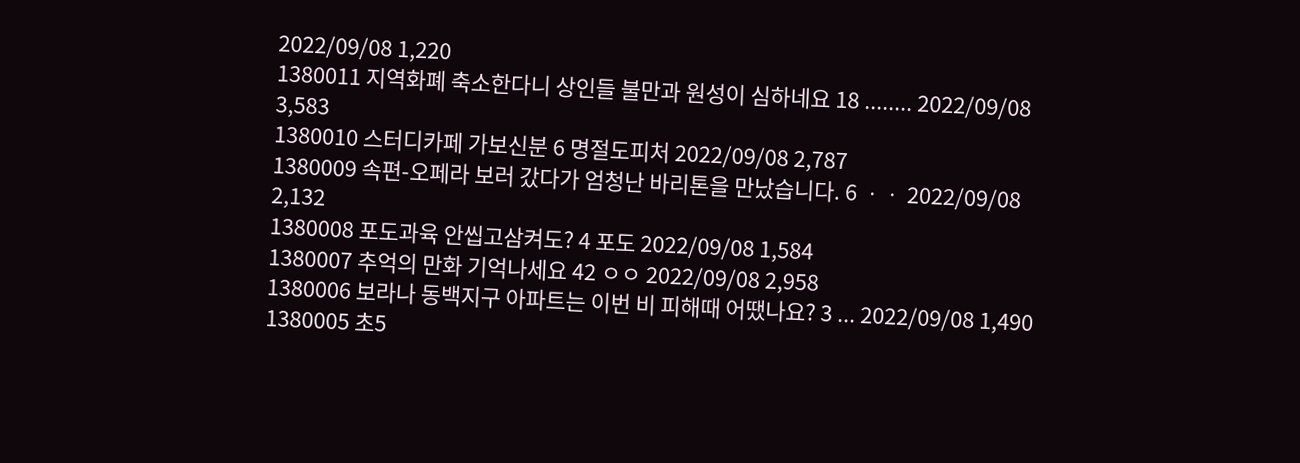2022/09/08 1,220
1380011 지역화폐 축소한다니 상인들 불만과 원성이 심하네요 18 ........ 2022/09/08 3,583
1380010 스터디카페 가보신분 6 명절도피처 2022/09/08 2,787
1380009 속편-오페라 보러 갔다가 엄청난 바리톤을 만났습니다. 6 ㆍㆍ 2022/09/08 2,132
1380008 포도과육 안씹고삼켜도? 4 포도 2022/09/08 1,584
1380007 추억의 만화 기억나세요 42 ㅇㅇ 2022/09/08 2,958
1380006 보라나 동백지구 아파트는 이번 비 피해때 어땠나요? 3 ... 2022/09/08 1,490
1380005 초5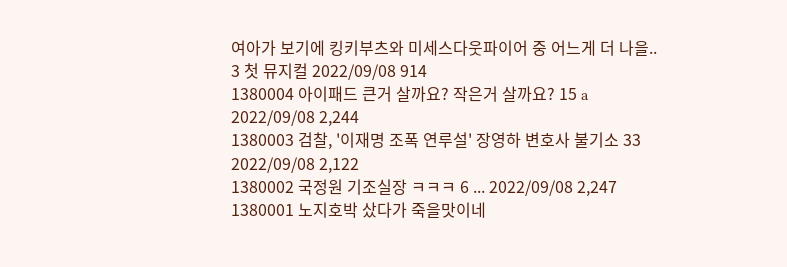여아가 보기에 킹키부츠와 미세스다웃파이어 중 어느게 더 나을.. 3 첫 뮤지컬 2022/09/08 914
1380004 아이패드 큰거 살까요? 작은거 살까요? 15 a 2022/09/08 2,244
1380003 검찰, '이재명 조폭 연루설' 장영하 변호사 불기소 33 2022/09/08 2,122
1380002 국정원 기조실장 ㅋㅋㅋ 6 ... 2022/09/08 2,247
1380001 노지호박 샀다가 죽을맛이네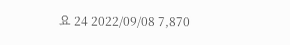요 24 2022/09/08 7,870